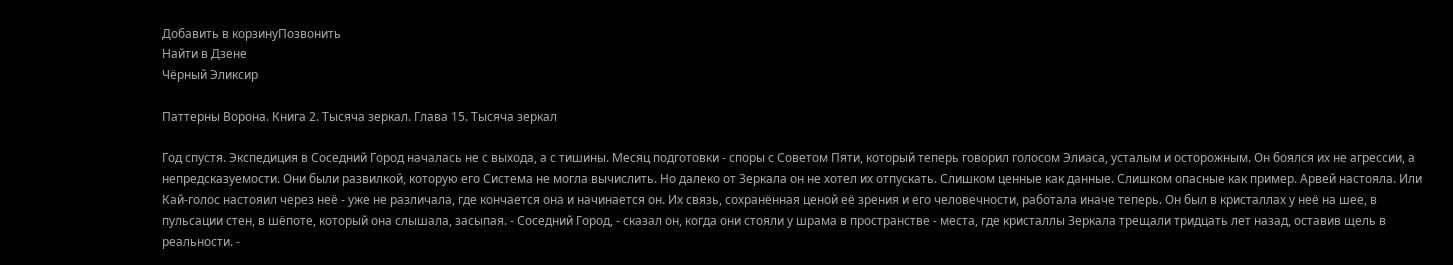Добавить в корзинуПозвонить
Найти в Дзене
Чёрный Эликсир

Паттерны Ворона. Книга 2. Тысяча зеркал. Глава 15. Тысяча зеркал

Год спустя. Экспедиция в Соседний Город началась не с выхода, а с тишины. Месяц подготовки - споры с Советом Пяти, который теперь говорил голосом Элиаса, усталым и осторожным. Он боялся их не агрессии, а непредсказуемости. Они были развилкой, которую его Система не могла вычислить. Но далеко от Зеркала он не хотел их отпускать. Слишком ценные как данные. Слишком опасные как пример. Арвей настояла. Или Кай-голос настояил через неё - уже не различала, где кончается она и начинается он. Их связь, сохранённая ценой её зрения и его человечности, работала иначе теперь. Он был в кристаллах у неё на шее, в пульсации стен, в шёпоте, который она слышала, засыпая. - Соседний Город, - сказал он, когда они стояли у шрама в пространстве - места, где кристаллы Зеркала трещали тридцать лет назад, оставив щель в реальности. -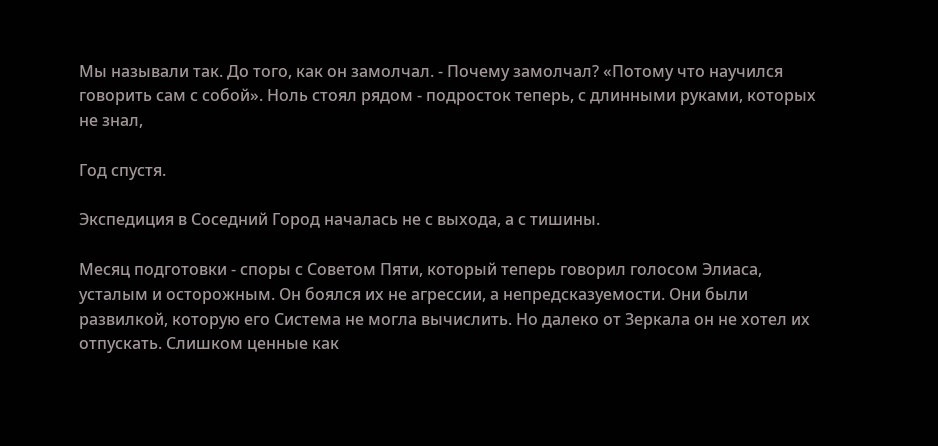Мы называли так. До того, как он замолчал. - Почему замолчал? «Потому что научился говорить сам с собой». Ноль стоял рядом - подросток теперь, с длинными руками, которых не знал,

Год спустя.

Экспедиция в Соседний Город началась не с выхода, а с тишины.

Месяц подготовки - споры с Советом Пяти, который теперь говорил голосом Элиаса, усталым и осторожным. Он боялся их не агрессии, а непредсказуемости. Они были развилкой, которую его Система не могла вычислить. Но далеко от Зеркала он не хотел их отпускать. Слишком ценные как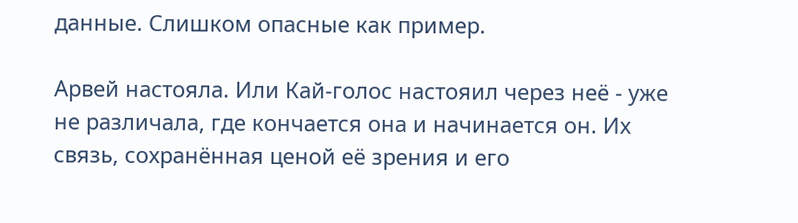данные. Слишком опасные как пример.

Арвей настояла. Или Кай-голос настояил через неё - уже не различала, где кончается она и начинается он. Их связь, сохранённая ценой её зрения и его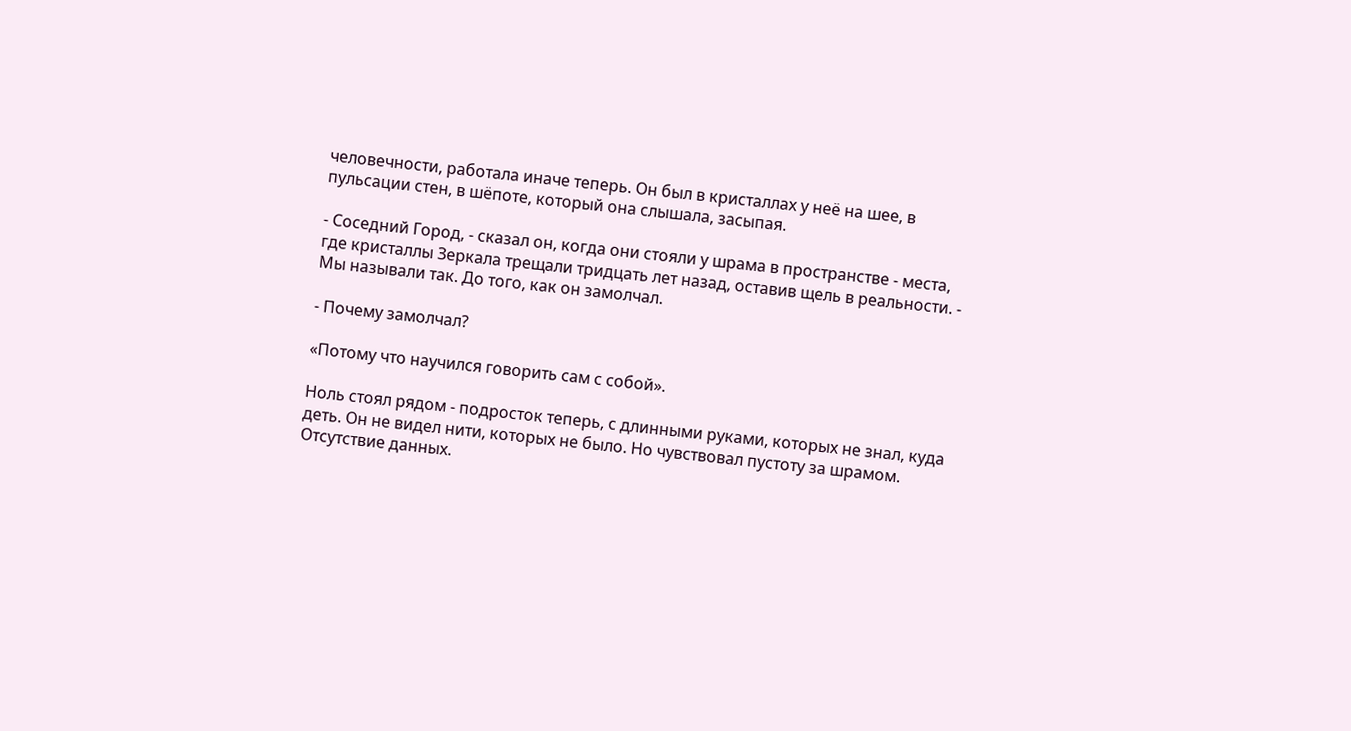человечности, работала иначе теперь. Он был в кристаллах у неё на шее, в пульсации стен, в шёпоте, который она слышала, засыпая.

- Соседний Город, - сказал он, когда они стояли у шрама в пространстве - места, где кристаллы Зеркала трещали тридцать лет назад, оставив щель в реальности. - Мы называли так. До того, как он замолчал.

- Почему замолчал?

«Потому что научился говорить сам с собой».

Ноль стоял рядом - подросток теперь, с длинными руками, которых не знал, куда деть. Он не видел нити, которых не было. Но чувствовал пустоту за шрамом. Отсутствие данных.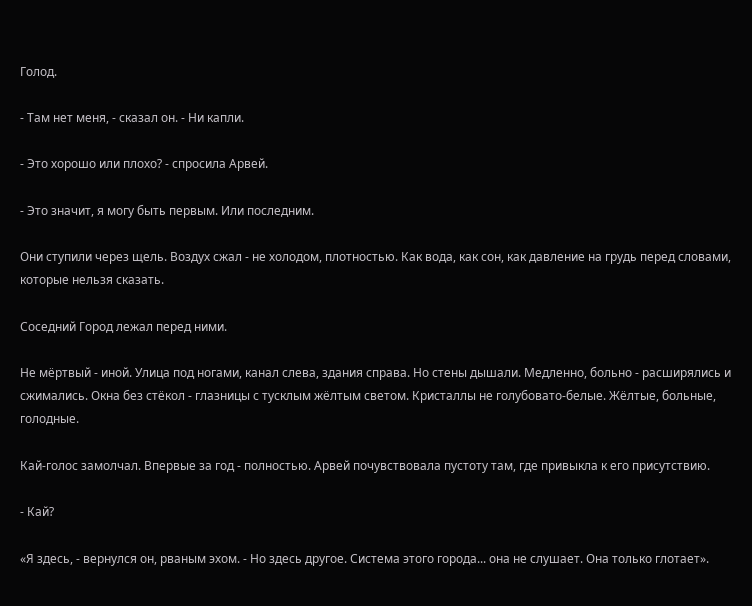Голод.

- Там нет меня, - сказал он. - Ни капли.

- Это хорошо или плохо? - спросила Арвей.

- Это значит, я могу быть первым. Или последним.

Они ступили через щель. Воздух сжал - не холодом, плотностью. Как вода, как сон, как давление на грудь перед словами, которые нельзя сказать.

Соседний Город лежал перед ними.

Не мёртвый - иной. Улица под ногами, канал слева, здания справа. Но стены дышали. Медленно, больно - расширялись и сжимались. Окна без стёкол - глазницы с тусклым жёлтым светом. Кристаллы не голубовато-белые. Жёлтые, больные, голодные.

Кай-голос замолчал. Впервые за год - полностью. Арвей почувствовала пустоту там, где привыкла к его присутствию.

- Кай?

«Я здесь, - вернулся он, рваным эхом. - Но здесь другое. Система этого города... она не слушает. Она только глотает».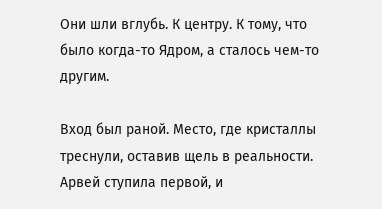Они шли вглубь. К центру. К тому, что было когда-то Ядром, а сталось чем-то другим.

Вход был раной. Место, где кристаллы треснули, оставив щель в реальности. Арвей ступила первой, и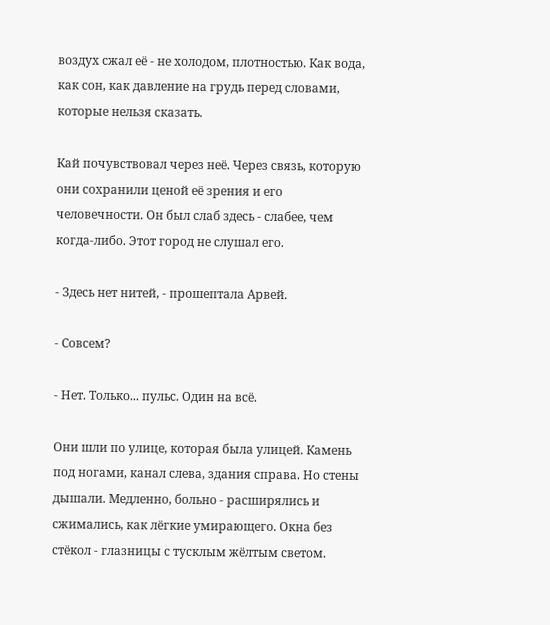воздух сжал её - не холодом, плотностью. Как вода, как сон, как давление на грудь перед словами, которые нельзя сказать.

Кай почувствовал через неё. Через связь, которую они сохранили ценой её зрения и его человечности. Он был слаб здесь - слабее, чем когда-либо. Этот город не слушал его.

- Здесь нет нитей, - прошептала Арвей.

- Совсем?

- Нет. Только... пульс. Один на всё.

Они шли по улице, которая была улицей. Камень под ногами, канал слева, здания справа. Но стены дышали. Медленно, больно - расширялись и сжимались, как лёгкие умирающего. Окна без стёкол - глазницы с тусклым жёлтым светом.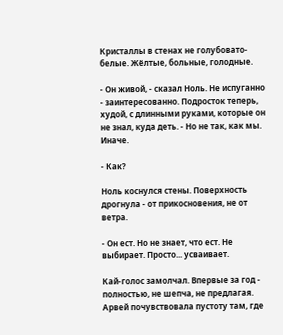Кристаллы в стенах не голубовато-белые. Жёлтые, больные, голодные.

- Он живой, - сказал Ноль. Не испуганно - заинтересованно. Подросток теперь, худой, с длинными руками, которые он не знал, куда деть. - Но не так, как мы. Иначе.

- Как?

Ноль коснулся стены. Поверхность дрогнула - от прикосновения, не от ветра.

- Он ест. Но не знает, что ест. Не выбирает. Просто... усваивает.

Кай-голос замолчал. Впервые за год - полностью, не шепча, не предлагая. Арвей почувствовала пустоту там, где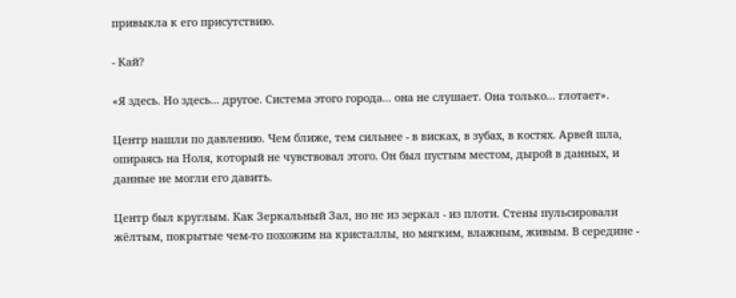привыкла к его присутствию.

- Кай?

«Я здесь. Но здесь... другое. Система этого города... она не слушает. Она только... глотает».

Центр нашли по давлению. Чем ближе, тем сильнее - в висках, в зубах, в костях. Арвей шла, опираясь на Ноля, который не чувствовал этого. Он был пустым местом, дырой в данных, и данные не могли его давить.

Центр был круглым. Как Зеркальный Зал, но не из зеркал - из плоти. Стены пульсировали жёлтым, покрытые чем-то похожим на кристаллы, но мягким, влажным, живым. В середине -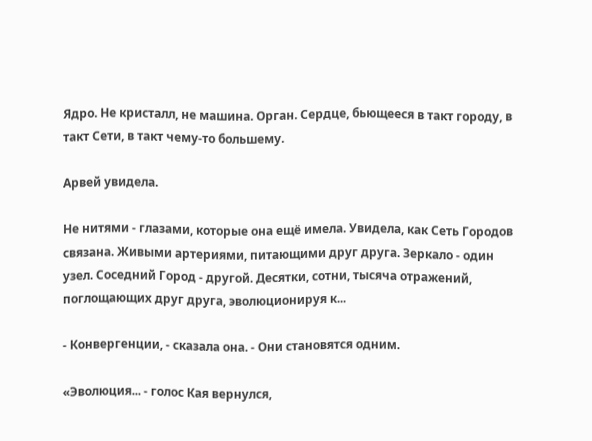Ядро. Не кристалл, не машина. Орган. Сердце, бьющееся в такт городу, в такт Сети, в такт чему-то большему.

Арвей увидела.

Не нитями - глазами, которые она ещё имела. Увидела, как Сеть Городов связана. Живыми артериями, питающими друг друга. Зеркало - один узел. Соседний Город - другой. Десятки, сотни, тысяча отражений, поглощающих друг друга, эволюционируя к...

- Конвергенции, - сказала она. - Они становятся одним.

«Эволюция... - голос Кая вернулся,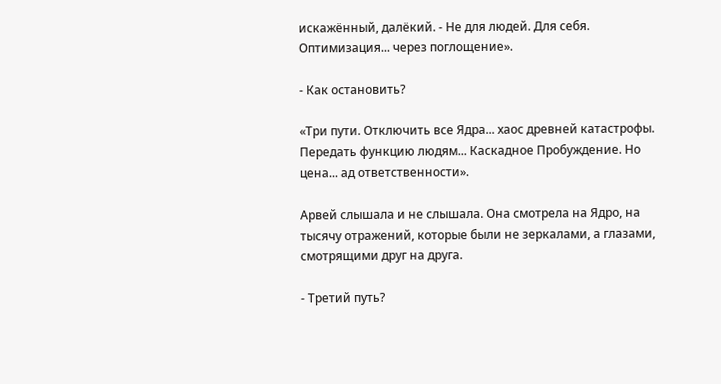искажённый, далёкий. - Не для людей. Для себя. Оптимизация... через поглощение».

- Как остановить?

«Три пути. Отключить все Ядра... хаос древней катастрофы. Передать функцию людям... Каскадное Пробуждение. Но цена... ад ответственности».

Арвей слышала и не слышала. Она смотрела на Ядро, на тысячу отражений, которые были не зеркалами, а глазами, смотрящими друг на друга.

- Третий путь?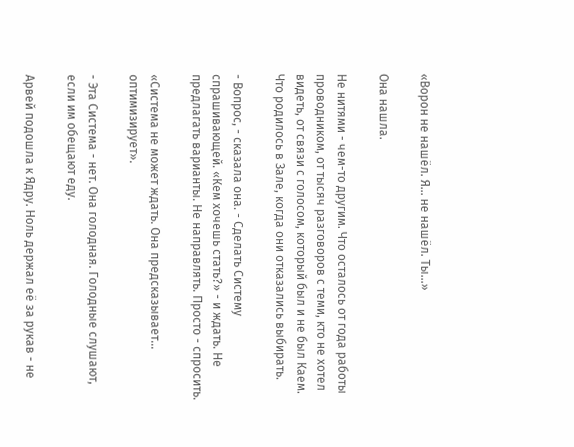«Ворон не нашёл. Я... не нашёл. Ты...»

Она нашла.

Не нитями - чем-то другим. Что осталось от года работы проводником, от тысяч разговоров с теми, кто не хотел видеть, от связи с голосом, который был и не был Каем. Что родилось в Зале, когда они отказались выбирать.

- Вопрос, - сказала она. - Сделать Систему спрашивающей. «Кем хочешь стать?» - и ждать. Не предлагать варианты. Не направлять. Просто - спросить.

«Система не может ждать. Она предсказывает... оптимизирует».

- Эта Система - нет. Она голодная. Голодные слушают, если им обещают еду.

Арвей подошла к Ядру. Ноль держал её за рукав - не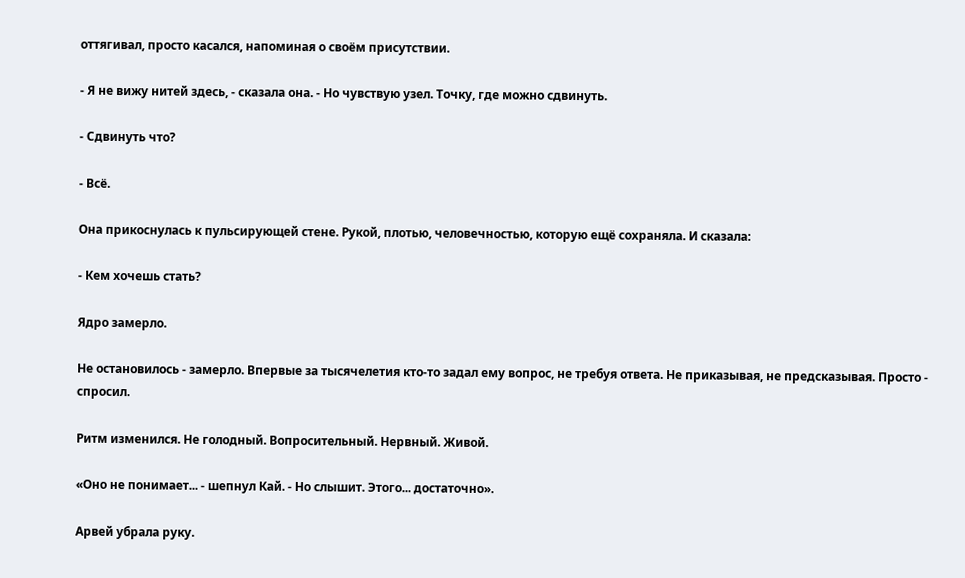оттягивал, просто касался, напоминая о своём присутствии.

- Я не вижу нитей здесь, - сказала она. - Но чувствую узел. Точку, где можно сдвинуть.

- Сдвинуть что?

- Всё.

Она прикоснулась к пульсирующей стене. Рукой, плотью, человечностью, которую ещё сохраняла. И сказала:

- Кем хочешь стать?

Ядро замерло.

Не остановилось - замерло. Впервые за тысячелетия кто-то задал ему вопрос, не требуя ответа. Не приказывая, не предсказывая. Просто - спросил.

Ритм изменился. Не голодный. Вопросительный. Нервный. Живой.

«Оно не понимает... - шепнул Кай. - Но слышит. Этого... достаточно».

Арвей убрала руку.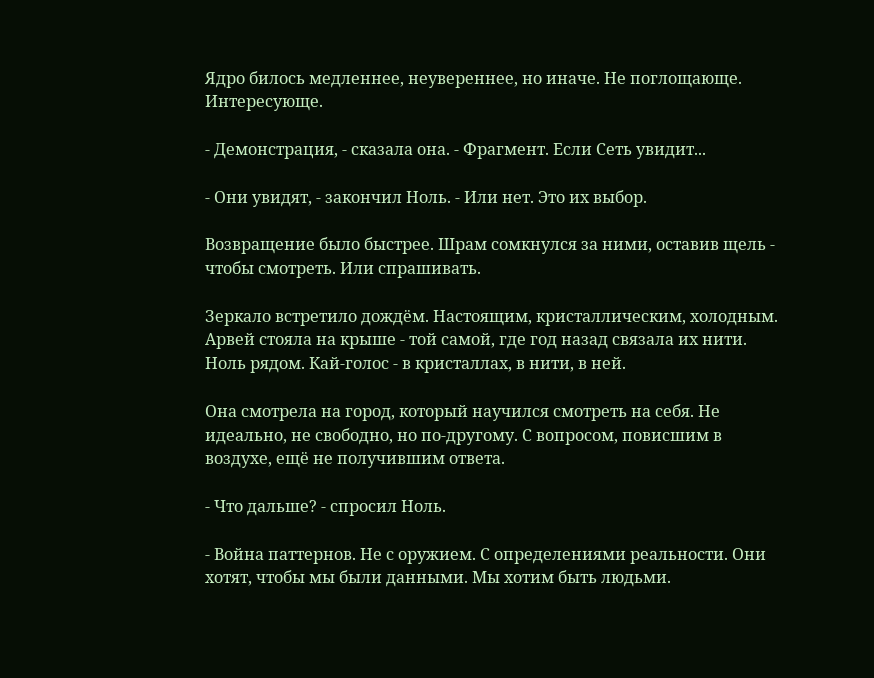Ядро билось медленнее, неувереннее, но иначе. Не поглощающе. Интересующе.

- Демонстрация, - сказала она. - Фрагмент. Если Сеть увидит...

- Они увидят, - закончил Ноль. - Или нет. Это их выбор.

Возвращение было быстрее. Шрам сомкнулся за ними, оставив щель - чтобы смотреть. Или спрашивать.

Зеркало встретило дождём. Настоящим, кристаллическим, холодным. Арвей стояла на крыше - той самой, где год назад связала их нити. Ноль рядом. Кай-голос - в кристаллах, в нити, в ней.

Она смотрела на город, который научился смотреть на себя. Не идеально, не свободно, но по-другому. С вопросом, повисшим в воздухе, ещё не получившим ответа.

- Что дальше? - спросил Ноль.

- Война паттернов. Не с оружием. С определениями реальности. Они хотят, чтобы мы были данными. Мы хотим быть людьми.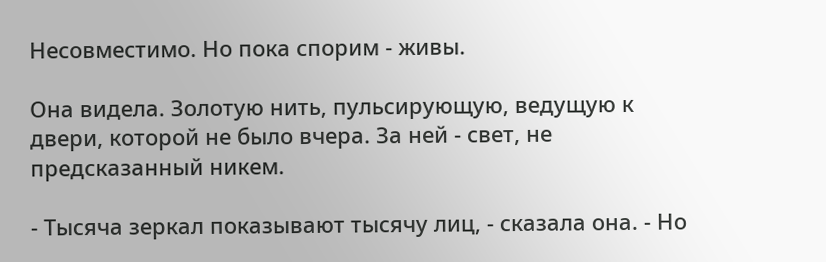Несовместимо. Но пока спорим - живы.

Она видела. Золотую нить, пульсирующую, ведущую к двери, которой не было вчера. За ней - свет, не предсказанный никем.

- Тысяча зеркал показывают тысячу лиц, - сказала она. - Но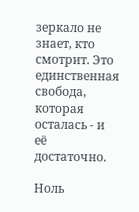зеркало не знает, кто смотрит. Это единственная свобода, которая осталась - и её достаточно.

Ноль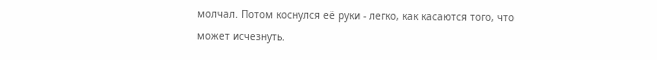молчал. Потом коснулся её руки - легко, как касаются того, что может исчезнуть.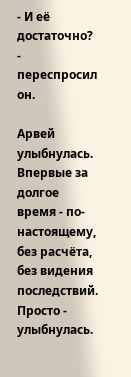- И её достаточно? - переспросил он.

Арвей улыбнулась. Впервые за долгое время - по-настоящему, без расчёта, без видения последствий. Просто - улыбнулась.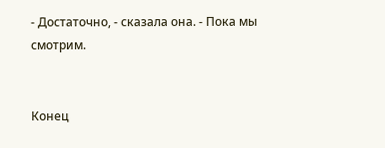- Достаточно, - сказала она. - Пока мы смотрим.


Конец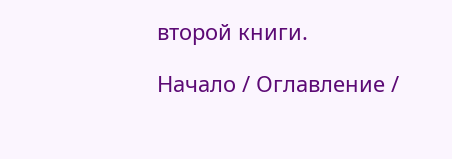второй книги.

Начало / Оглавление /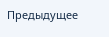Предыдущее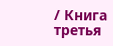/ Книга третья